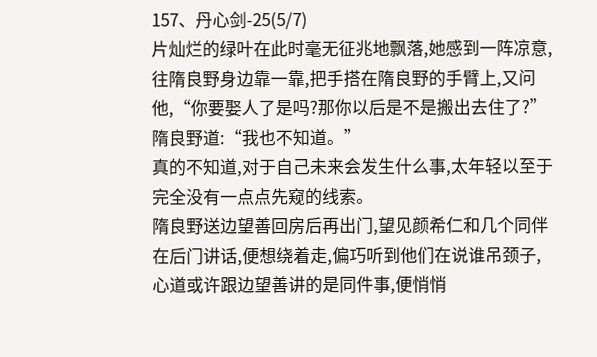157、丹心剑-25(5/7)
片灿烂的绿叶在此时毫无征兆地飘落,她感到一阵凉意,往隋良野身边靠一靠,把手搭在隋良野的手臂上,又问他,“你要娶人了是吗?那你以后是不是搬出去住了?”隋良野道:“我也不知道。”
真的不知道,对于自己未来会发生什么事,太年轻以至于完全没有一点点先窥的线索。
隋良野送边望善回房后再出门,望见颜希仁和几个同伴在后门讲话,便想绕着走,偏巧听到他们在说谁吊颈子,心道或许跟边望善讲的是同件事,便悄悄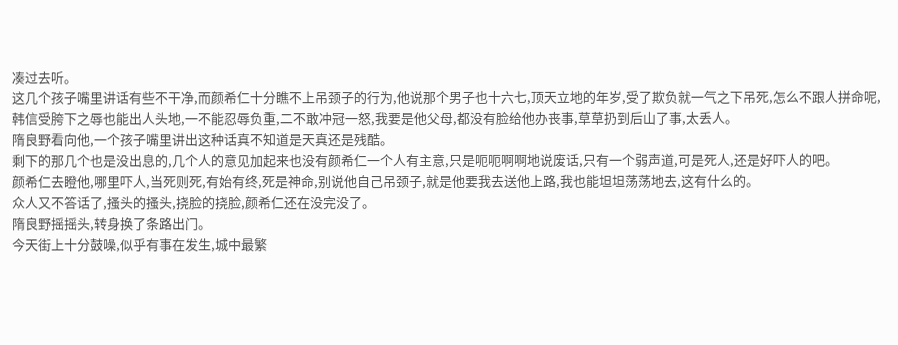凑过去听。
这几个孩子嘴里讲话有些不干净,而颜希仁十分瞧不上吊颈子的行为,他说那个男子也十六七,顶天立地的年岁,受了欺负就一气之下吊死,怎么不跟人拼命呢,韩信受胯下之辱也能出人头地,一不能忍辱负重,二不敢冲冠一怒,我要是他父母,都没有脸给他办丧事,草草扔到后山了事,太丢人。
隋良野看向他,一个孩子嘴里讲出这种话真不知道是天真还是残酷。
剩下的那几个也是没出息的,几个人的意见加起来也没有颜希仁一个人有主意,只是呃呃啊啊地说废话,只有一个弱声道,可是死人,还是好吓人的吧。
颜希仁去瞪他,哪里吓人,当死则死,有始有终,死是神命,别说他自己吊颈子,就是他要我去送他上路,我也能坦坦荡荡地去,这有什么的。
众人又不答话了,搔头的搔头,挠脸的挠脸,颜希仁还在没完没了。
隋良野摇摇头,转身换了条路出门。
今天街上十分鼓噪,似乎有事在发生,城中最繁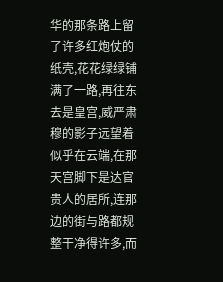华的那条路上留了许多红炮仗的纸壳,花花绿绿铺满了一路,再往东去是皇宫,威严肃穆的影子远望着似乎在云端,在那天宫脚下是达官贵人的居所,连那边的街与路都规整干净得许多,而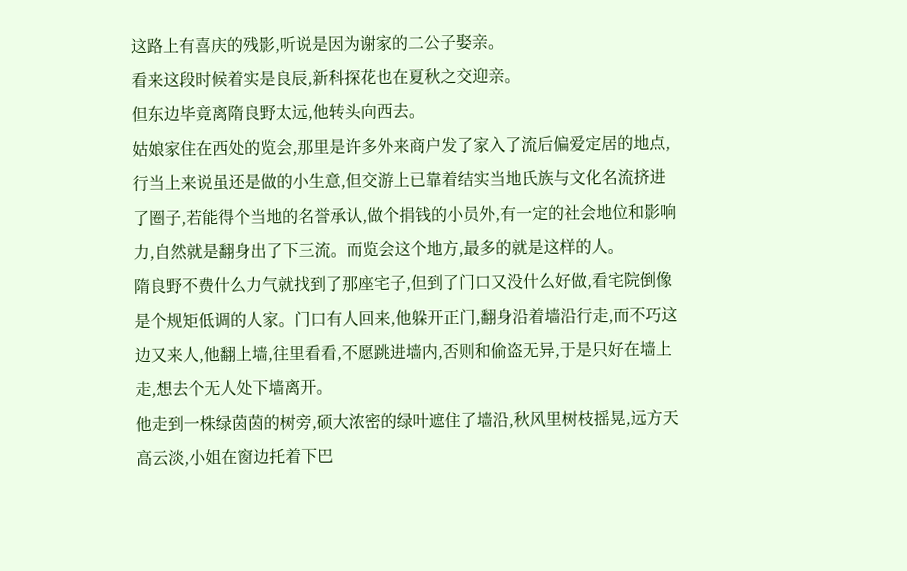这路上有喜庆的残影,听说是因为谢家的二公子娶亲。
看来这段时候着实是良辰,新科探花也在夏秋之交迎亲。
但东边毕竟离隋良野太远,他转头向西去。
姑娘家住在西处的览会,那里是许多外来商户发了家入了流后偏爱定居的地点,行当上来说虽还是做的小生意,但交游上已靠着结实当地氏族与文化名流挤进了圈子,若能得个当地的名誉承认,做个捐钱的小员外,有一定的社会地位和影响力,自然就是翻身出了下三流。而览会这个地方,最多的就是这样的人。
隋良野不费什么力气就找到了那座宅子,但到了门口又没什么好做,看宅院倒像是个规矩低调的人家。门口有人回来,他躲开正门,翻身沿着墙沿行走,而不巧这边又来人,他翻上墙,往里看看,不愿跳进墙内,否则和偷盗无异,于是只好在墙上走,想去个无人处下墙离开。
他走到一株绿茵茵的树旁,硕大浓密的绿叶遮住了墙沿,秋风里树枝摇晃,远方天高云淡,小姐在窗边托着下巴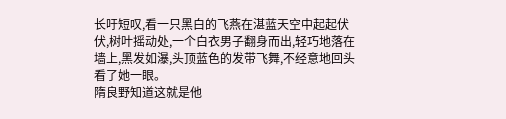长吁短叹,看一只黑白的飞燕在湛蓝天空中起起伏伏,树叶摇动处,一个白衣男子翻身而出,轻巧地落在墙上,黑发如瀑,头顶蓝色的发带飞舞,不经意地回头看了她一眼。
隋良野知道这就是他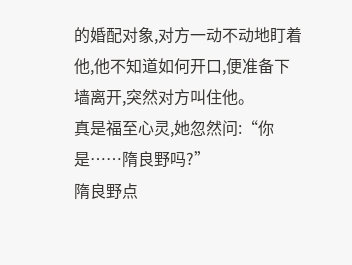的婚配对象,对方一动不动地盯着他,他不知道如何开口,便准备下墙离开,突然对方叫住他。
真是福至心灵,她忽然问:“你是……隋良野吗?”
隋良野点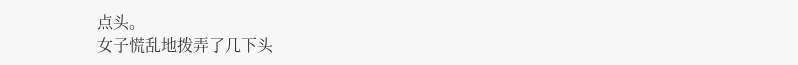点头。
女子慌乱地拨弄了几下头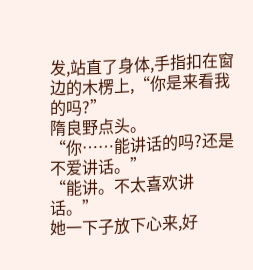发,站直了身体,手指扣在窗边的木楞上,“你是来看我的吗?”
隋良野点头。
“你……能讲话的吗?还是不爱讲话。”
“能讲。不太喜欢讲话。”
她一下子放下心来,好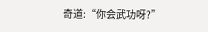奇道:“你会武功呀?”